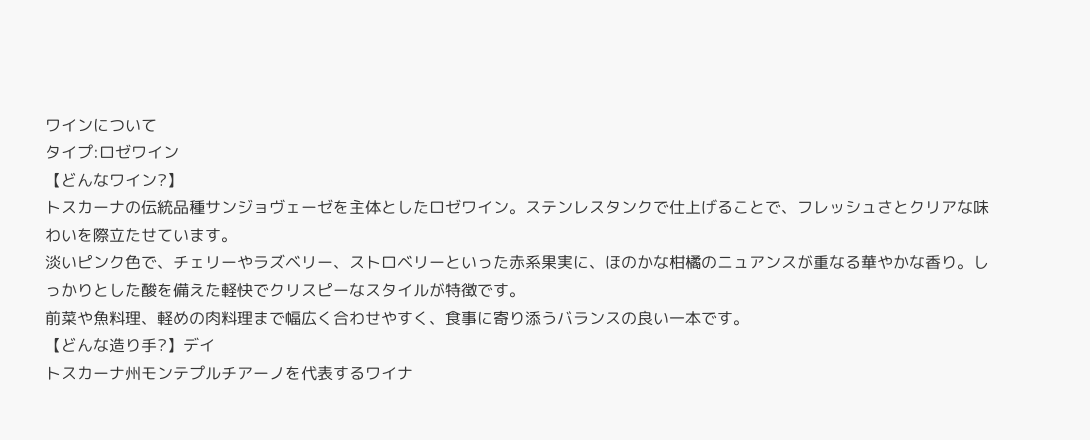ワインについて
タイプ:ロゼワイン
【どんなワイン?】
トスカーナの伝統品種サンジョヴェーゼを主体としたロゼワイン。ステンレスタンクで仕上げることで、フレッシュさとクリアな味わいを際立たせています。
淡いピンク色で、チェリーやラズベリー、ストロベリーといった赤系果実に、ほのかな柑橘のニュアンスが重なる華やかな香り。しっかりとした酸を備えた軽快でクリスピーなスタイルが特徴です。
前菜や魚料理、軽めの肉料理まで幅広く合わせやすく、食事に寄り添うバランスの良い一本です。
【どんな造り手?】デイ
トスカーナ州モンテプルチアーノを代表するワイナ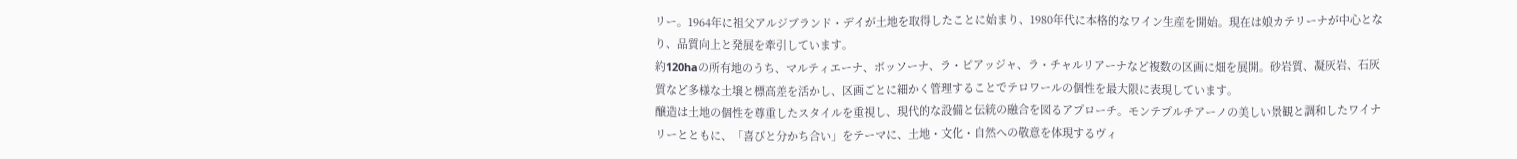リー。1964年に祖父アルジブランド・デイが土地を取得したことに始まり、1980年代に本格的なワイン生産を開始。現在は娘カテリーナが中心となり、品質向上と発展を牽引しています。
約120haの所有地のうち、マルティエーナ、ボッソーナ、ラ・ピアッジャ、ラ・チャルリアーナなど複数の区画に畑を展開。砂岩質、凝灰岩、石灰質など多様な土壌と標高差を活かし、区画ごとに細かく管理することでテロワールの個性を最大限に表現しています。
醸造は土地の個性を尊重したスタイルを重視し、現代的な設備と伝統の融合を図るアプローチ。モンテプルチアーノの美しい景観と調和したワイナリーとともに、「喜びと分かち合い」をテーマに、土地・文化・自然への敬意を体現するヴィ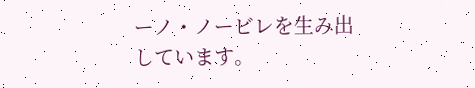ーノ・ノービレを生み出しています。